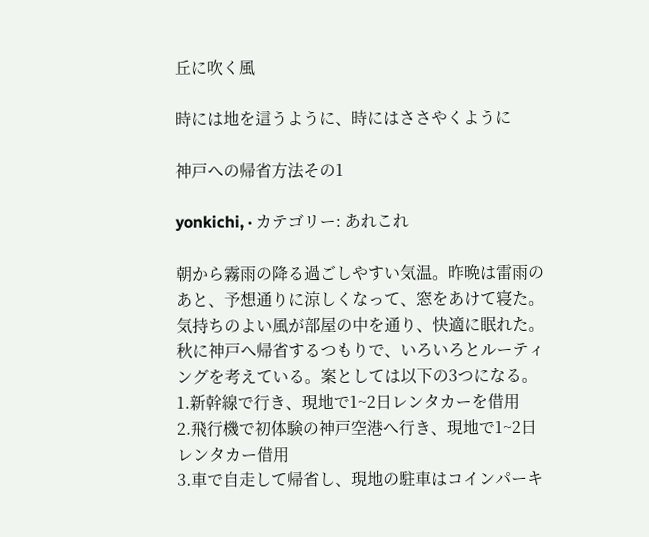丘に吹く風

時には地を這うように、時にはささやくように

神戸への帰省方法その1

yonkichi, · カテゴリー: あれこれ

朝から霧雨の降る過ごしやすい気温。昨晩は雷雨のあと、予想通りに涼しくなって、窓をあけて寝た。気持ちのよい風が部屋の中を通り、快適に眠れた。
秋に神戸へ帰省するつもりで、いろいろとルーティングを考えている。案としては以下の3つになる。
1.新幹線で行き、現地で1~2日レンタカーを借用
2.飛行機で初体験の神戸空港へ行き、現地で1~2日レンタカー借用
3.車で自走して帰省し、現地の駐車はコインパーキ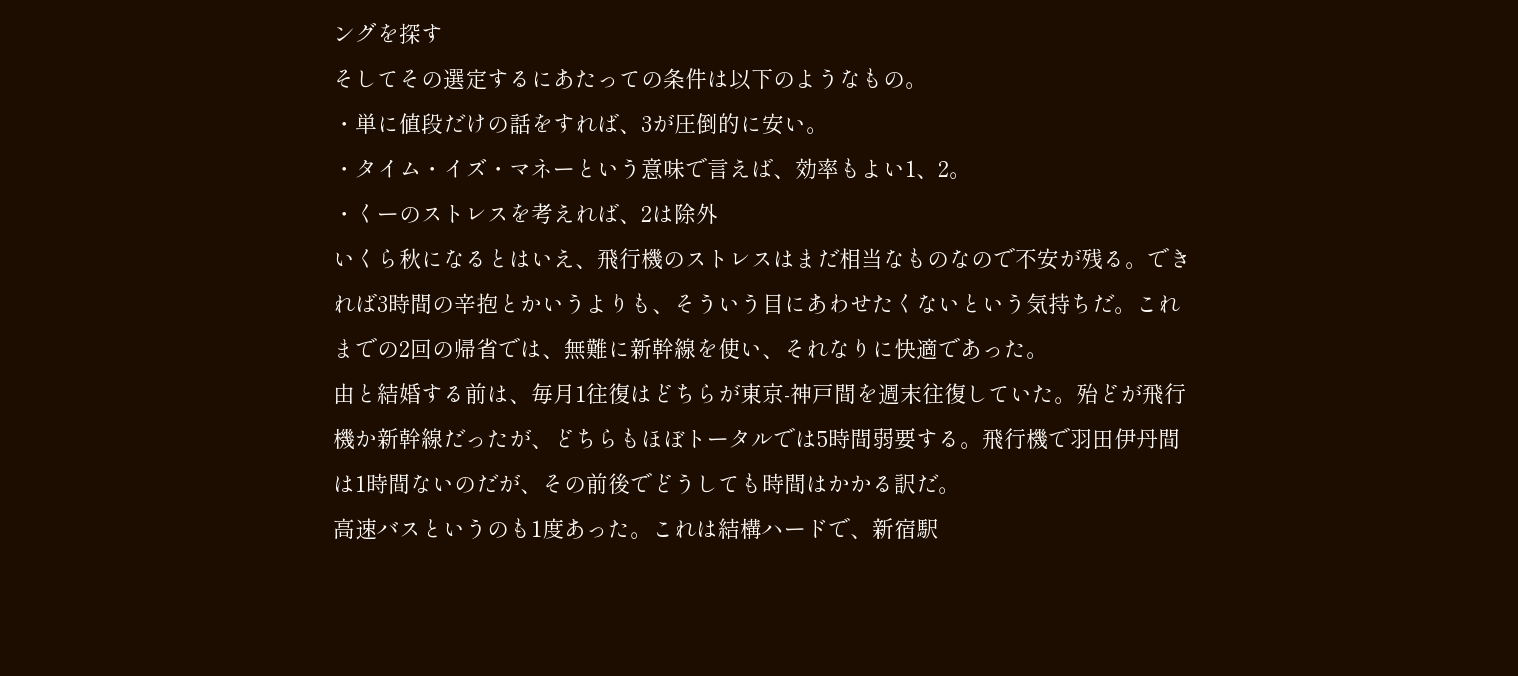ングを探す
そしてその選定するにあたっての条件は以下のようなもの。
・単に値段だけの話をすれば、3が圧倒的に安い。
・タイム・イズ・マネーという意味で言えば、効率もよい1、2。
・くーのストレスを考えれば、2は除外
いくら秋になるとはいえ、飛行機のストレスはまだ相当なものなので不安が残る。できれば3時間の辛抱とかいうよりも、そういう目にあわせたくないという気持ちだ。これまでの2回の帰省では、無難に新幹線を使い、それなりに快適であった。
由と結婚する前は、毎月1往復はどちらが東京-神戸間を週末往復していた。殆どが飛行機か新幹線だったが、どちらもほぼトータルでは5時間弱要する。飛行機で羽田伊丹間は1時間ないのだが、その前後でどうしても時間はかかる訳だ。
高速バスというのも1度あった。これは結構ハードで、新宿駅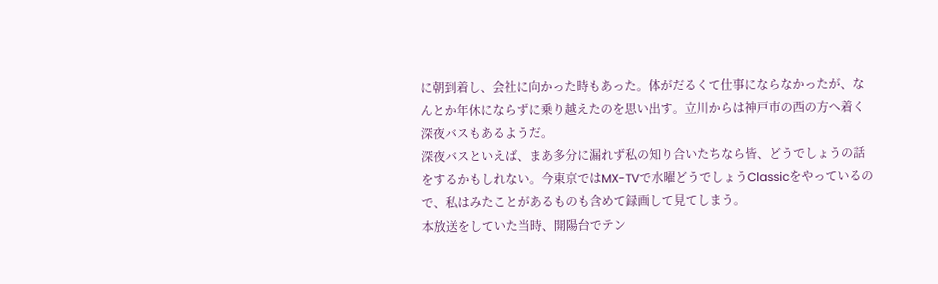に朝到着し、会社に向かった時もあった。体がだるくて仕事にならなかったが、なんとか年休にならずに乗り越えたのを思い出す。立川からは神戸市の西の方へ着く深夜バスもあるようだ。
深夜バスといえば、まあ多分に漏れず私の知り合いたちなら皆、どうでしょうの話をするかもしれない。今東京ではMX-TVで水曜どうでしょうClassicをやっているので、私はみたことがあるものも含めて録画して見てしまう。
本放送をしていた当時、開陽台でテン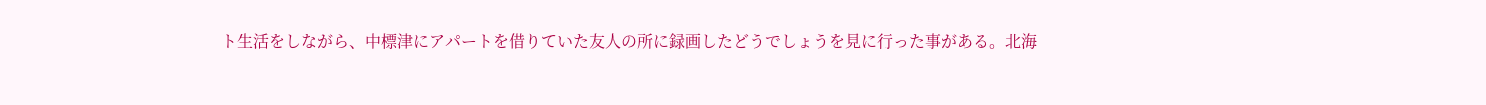ト生活をしながら、中標津にアパートを借りていた友人の所に録画したどうでしょうを見に行った事がある。北海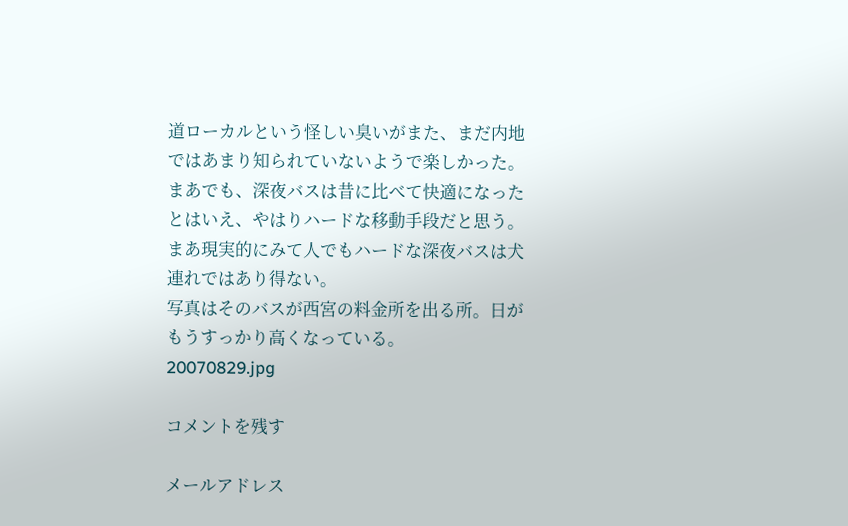道ローカルという怪しい臭いがまた、まだ内地ではあまり知られていないようで楽しかった。
まあでも、深夜バスは昔に比べて快適になったとはいえ、やはりハードな移動手段だと思う。まあ現実的にみて人でもハードな深夜バスは犬連れではあり得ない。
写真はそのバスが西宮の料金所を出る所。日がもうすっかり高くなっている。
20070829.jpg

コメントを残す

メールアドレス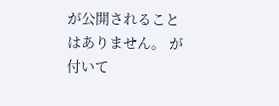が公開されることはありません。 が付いて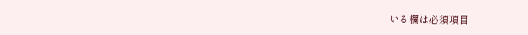いる欄は必須項目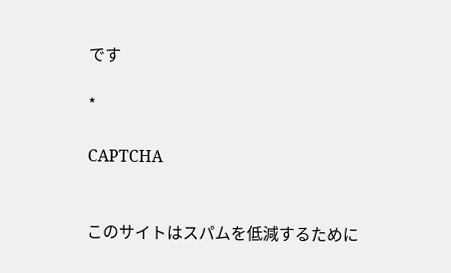です

*

CAPTCHA


このサイトはスパムを低減するために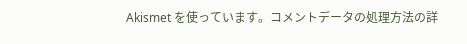Akismet を使っています。コメントデータの処理方法の詳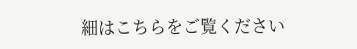細はこちらをご覧ください